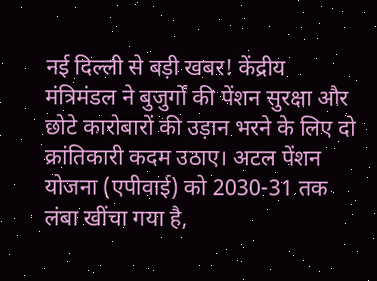नई दिल्ली से बड़ी खबर! केंद्रीय मंत्रिमंडल ने बुजुर्गों की पेंशन सुरक्षा और छोटे कारोबारों की उड़ान भरने के लिए दो क्रांतिकारी कदम उठाए। अटल पेंशन योजना (एपीवाई) को 2030-31 तक लंबा खींचा गया है,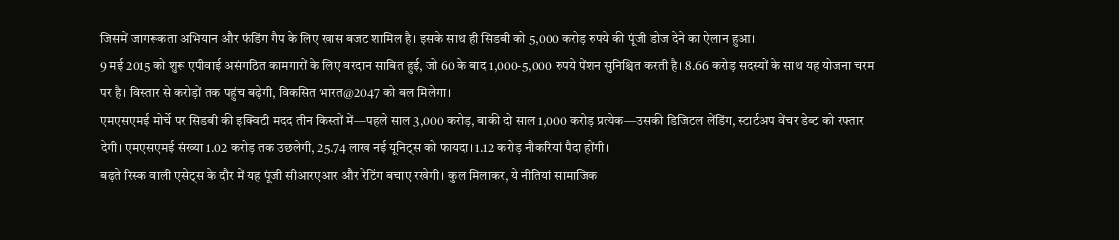जिसमें जागरूकता अभियान और फंडिंग गैप के लिए खास बजट शामिल है। इसके साथ ही सिडबी को 5,000 करोड़ रुपये की पूंजी डोज देने का ऐलान हुआ।
9 मई 2015 को शुरू एपीवाई असंगठित कामगारों के लिए वरदान साबित हुई, जो 60 के बाद 1,000-5,000 रुपये पेंशन सुनिश्चित करती है। 8.66 करोड़ सदस्यों के साथ यह योजना चरम पर है। विस्तार से करोड़ों तक पहुंच बढ़ेगी, विकसित भारत@2047 को बल मिलेगा।
एमएसएमई मोर्चे पर सिडबी की इक्विटी मदद तीन किस्तों में—पहले साल 3,000 करोड़, बाकी दो साल 1,000 करोड़ प्रत्येक—उसकी डिजिटल लेंडिंग, स्टार्टअप वेंचर डेब्ट को रफ्तार देगी। एमएसएमई संख्या 1.02 करोड़ तक उछलेगी, 25.74 लाख नई यूनिट्स को फायदा। 1.12 करोड़ नौकरियां पैदा होंगी।
बढ़ते रिस्क वाली एसेट्स के दौर में यह पूंजी सीआरएआर और रेटिंग बचाए रखेगी। कुल मिलाकर, ये नीतियां सामाजिक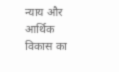न्याय और आर्थिक विकास का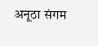अनूठा संगम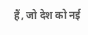हैं, जो देश को नई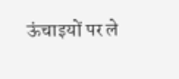ऊंचाइयों पर ले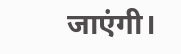जाएंगी।